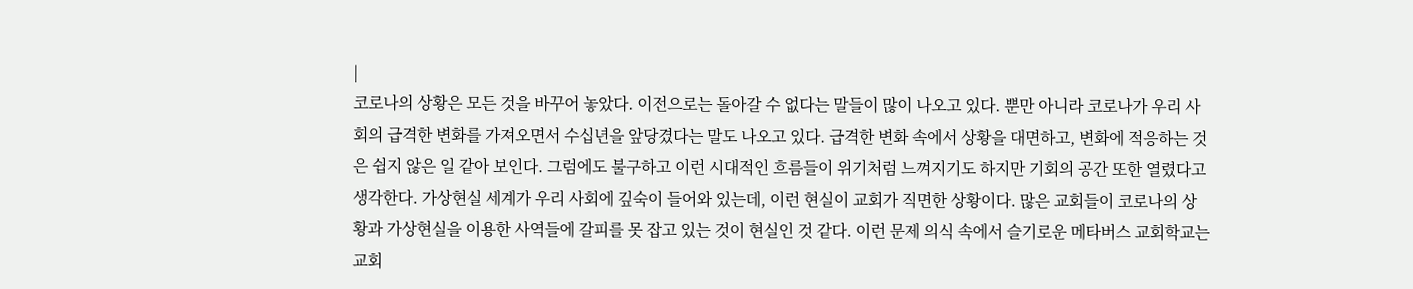|
코로나의 상황은 모든 것을 바꾸어 놓았다. 이전으로는 돌아갈 수 없다는 말들이 많이 나오고 있다. 뿐만 아니라 코로나가 우리 사회의 급격한 변화를 가져오면서 수십년을 앞당겼다는 말도 나오고 있다. 급격한 변화 속에서 상황을 대면하고, 변화에 적응하는 것은 쉽지 않은 일 같아 보인다. 그럼에도 불구하고 이런 시대적인 흐름들이 위기처럼 느껴지기도 하지만 기회의 공간 또한 열렸다고 생각한다. 가상현실 세계가 우리 사회에 깊숙이 들어와 있는데, 이런 현실이 교회가 직면한 상황이다. 많은 교회들이 코로나의 상황과 가상현실을 이용한 사역들에 갈피를 못 잡고 있는 것이 현실인 것 같다. 이런 문제 의식 속에서 슬기로운 메타버스 교회학교는 교회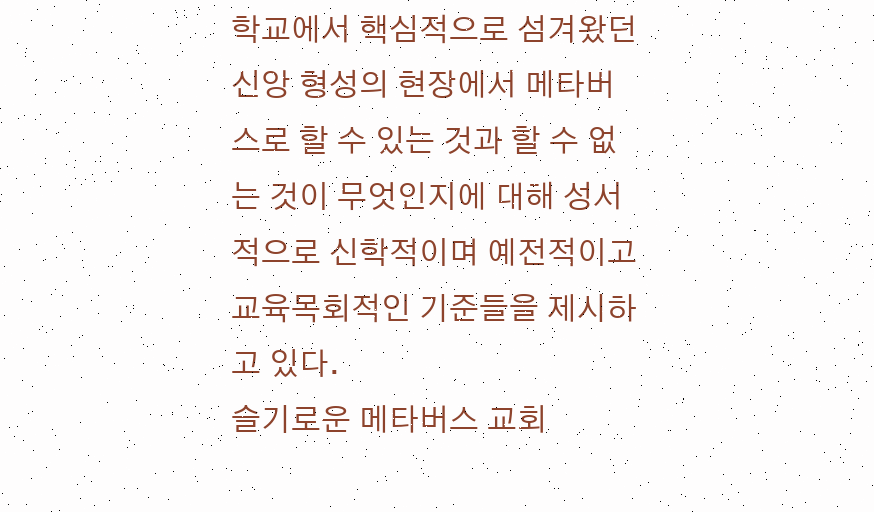학교에서 핵심적으로 섬겨왔던 신앙 형성의 현장에서 메타버스로 할 수 있는 것과 할 수 없는 것이 무엇인지에 대해 성서적으로 신학적이며 예전적이고 교육목회적인 기준들을 제시하고 있다.
슬기로운 메타버스 교회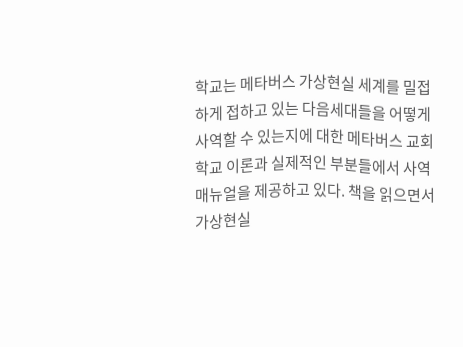학교는 메타버스 가상현실 세계를 밀접하게 접하고 있는 다음세대들을 어떻게 사역할 수 있는지에 대한 메타버스 교회 학교 이론과 실제적인 부분들에서 사역 매뉴얼을 제공하고 있다. 책을 읽으면서 가상현실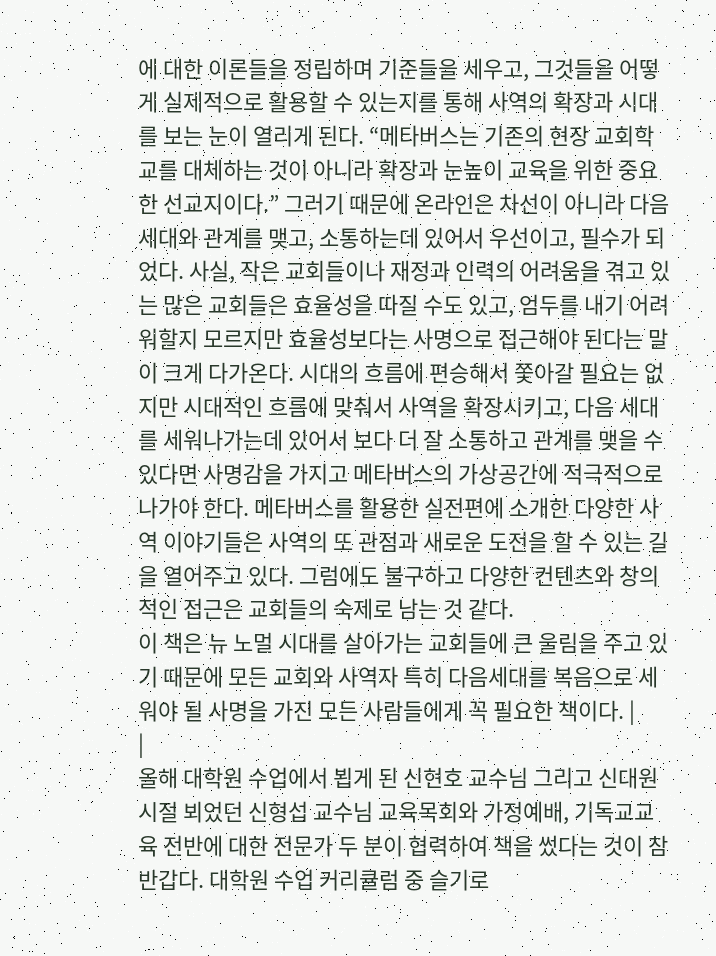에 대한 이론들을 정립하며 기준들을 세우고, 그것들을 어떻게 실제적으로 활용할 수 있는지를 통해 사역의 확장과 시대를 보는 눈이 열리게 된다. “메타버스는 기존의 현장 교회학교를 대체하는 것이 아니라 확장과 눈높이 교육을 위한 중요한 선교지이다.” 그러기 때문에 온라인은 차선이 아니라 다음세대와 관계를 맺고, 소통하는데 있어서 우선이고, 필수가 되었다. 사실, 작은 교회들이나 재정과 인력의 어려움을 겪고 있는 많은 교회들은 효율성을 따질 수도 있고, 엄두를 내기 어려워할지 모르지만 효율성보다는 사명으로 접근해야 된다는 말이 크게 다가온다. 시대의 흐름에 편승해서 쫓아갈 필요는 없지만 시대적인 흐름에 맞춰서 사역을 확장시키고, 다음 세대를 세워나가는데 있어서 보다 더 잘 소통하고 관계를 맺을 수 있다면 사명감을 가지고 메타버스의 가상공간에 적극적으로 나가야 한다. 메타버스를 활용한 실전편에 소개한 다양한 사역 이야기들은 사역의 또 관점과 새로운 도전을 할 수 있는 길을 열어주고 있다. 그럼에도 불구하고 다양한 컨텐츠와 창의적인 접근은 교회들의 숙제로 남는 것 같다.
이 책은 뉴 노멀 시대를 살아가는 교회들에 큰 울림을 주고 있기 때문에 모든 교회와 사역자 특히 다음세대를 복음으로 세워야 될 사명을 가진 모든 사람들에게 꼭 필요한 책이다. |
|
올해 대학원 수업에서 뵙게 된 신현호 교수님 그리고 신대원 시절 뵈었던 신형섭 교수님 교육목회와 가정예배, 기독교교육 전반에 대한 전문가 두 분이 협력하여 책을 썼다는 것이 참 반갑다. 대학원 수업 커리큘럼 중 슬기로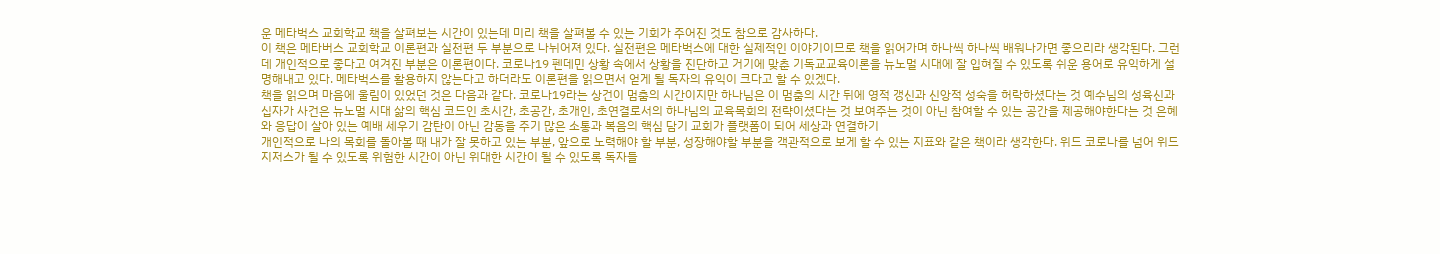운 메타벅스 교회학교 책을 살펴보는 시간이 있는데 미리 책을 살펴볼 수 있는 기회가 주어진 것도 참으로 감사하다.
이 책은 메타버스 교회학교 이론편과 실전편 두 부분으로 나뉘어져 있다. 실전편은 메타벅스에 대한 실제적인 이야기이므로 책을 읽어가며 하나씩 하나씩 배워나가면 좋으리라 생각된다. 그런데 개인적으로 좋다고 여겨진 부분은 이론편이다. 코로나19 펜데민 상황 속에서 상황을 진단하고 거기에 맞춘 기독교교육이론을 뉴노멀 시대에 잘 입혀질 수 있도록 쉬운 용어로 유익하게 설명해내고 있다. 메타벅스를 활용하지 않는다고 하더라도 이론편을 읽으면서 얻게 될 독자의 유익이 크다고 할 수 있겠다.
책을 읽으며 마음에 울림이 있었던 것은 다음과 같다. 코로나19라는 상건이 멈춤의 시간이지만 하나님은 이 멈춤의 시간 뒤에 영적 갱신과 신앙적 성숙을 허락하셨다는 것 예수님의 성육신과 십자가 사건은 뉴노멀 시대 삶의 핵심 코드인 초시간, 초공간, 초개인, 초연결로서의 하나님의 교육목회의 전략이셨다는 것 보여주는 것이 아닌 참여할 수 있는 공간을 제공해야한다는 것 은혜와 응답이 살아 있는 예배 세우기 감탄이 아닌 감동을 주기 많은 소통과 복음의 핵심 담기 교회가 플랫폼이 되어 세상과 연결하기
개인적으로 나의 목회를 돌아볼 때 내가 잘 못하고 있는 부분, 앞으로 노력해야 할 부분, 성장해야할 부분을 객관적으로 보게 할 수 있는 지표와 같은 책이라 생각한다. 위드 코로나를 넘어 위드 지저스가 될 수 있도록 위험한 시간이 아닌 위대한 시간이 될 수 있도록 독자들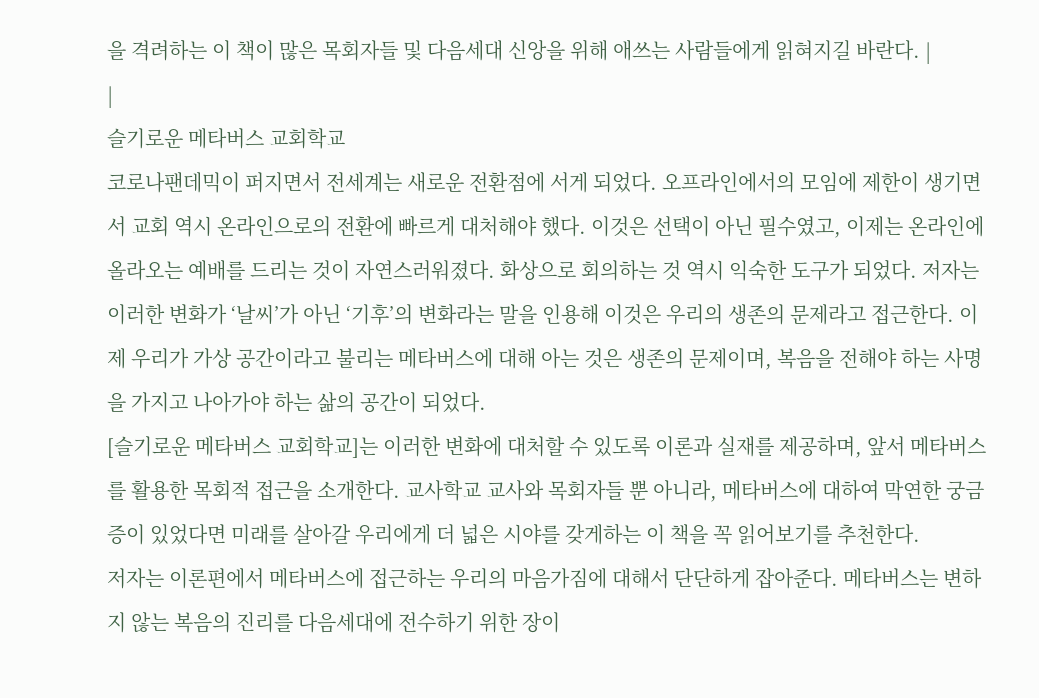을 격려하는 이 책이 많은 목회자들 및 다음세대 신앙을 위해 애쓰는 사람들에게 읽혀지길 바란다. |
|
슬기로운 메타버스 교회학교
코로나팬데믹이 퍼지면서 전세계는 새로운 전환점에 서게 되었다. 오프라인에서의 모임에 제한이 생기면서 교회 역시 온라인으로의 전환에 빠르게 대처해야 했다. 이것은 선택이 아닌 필수였고, 이제는 온라인에 올라오는 예배를 드리는 것이 자연스러워졌다. 화상으로 회의하는 것 역시 익숙한 도구가 되었다. 저자는 이러한 변화가 ‘날씨’가 아닌 ‘기후’의 변화라는 말을 인용해 이것은 우리의 생존의 문제라고 접근한다. 이제 우리가 가상 공간이라고 불리는 메타버스에 대해 아는 것은 생존의 문제이며, 복음을 전해야 하는 사명을 가지고 나아가야 하는 삶의 공간이 되었다.
[슬기로운 메타버스 교회학교]는 이러한 변화에 대처할 수 있도록 이론과 실재를 제공하며, 앞서 메타버스를 활용한 목회적 접근을 소개한다. 교사학교 교사와 목회자들 뿐 아니라, 메타버스에 대하여 막연한 궁금증이 있었다면 미래를 살아갈 우리에게 더 넓은 시야를 갖게하는 이 책을 꼭 읽어보기를 추천한다.
저자는 이론편에서 메타버스에 접근하는 우리의 마음가짐에 대해서 단단하게 잡아준다. 메타버스는 변하지 않는 복음의 진리를 다음세대에 전수하기 위한 장이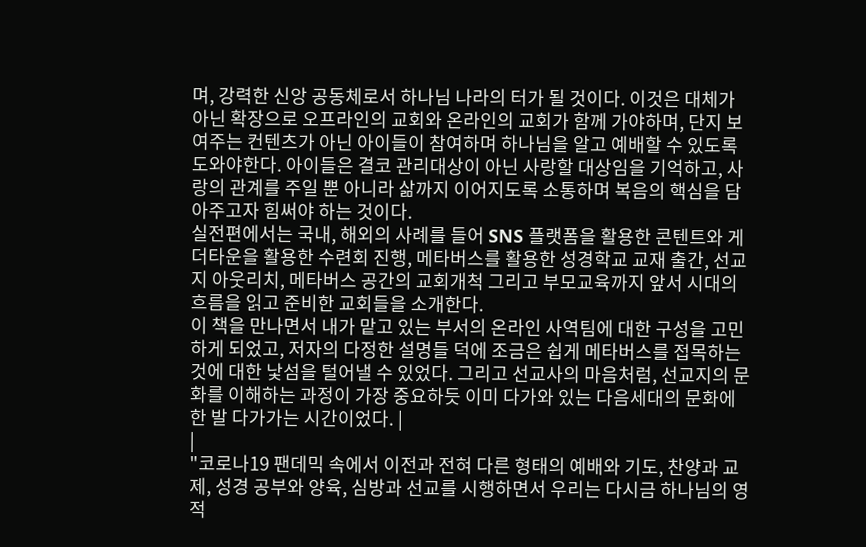며, 강력한 신앙 공동체로서 하나님 나라의 터가 될 것이다. 이것은 대체가 아닌 확장으로 오프라인의 교회와 온라인의 교회가 함께 가야하며, 단지 보여주는 컨텐츠가 아닌 아이들이 참여하며 하나님을 알고 예배할 수 있도록 도와야한다. 아이들은 결코 관리대상이 아닌 사랑할 대상임을 기억하고, 사랑의 관계를 주일 뿐 아니라 삶까지 이어지도록 소통하며 복음의 핵심을 담아주고자 힘써야 하는 것이다.
실전편에서는 국내, 해외의 사례를 들어 SNS 플랫폼을 활용한 콘텐트와 게더타운을 활용한 수련회 진행, 메타버스를 활용한 성경학교 교재 출간, 선교지 아웃리치, 메타버스 공간의 교회개척 그리고 부모교육까지 앞서 시대의 흐름을 읽고 준비한 교회들을 소개한다.
이 책을 만나면서 내가 맡고 있는 부서의 온라인 사역팀에 대한 구성을 고민하게 되었고, 저자의 다정한 설명들 덕에 조금은 쉽게 메타버스를 접목하는 것에 대한 낯섬을 털어낼 수 있었다. 그리고 선교사의 마음처럼, 선교지의 문화를 이해하는 과정이 가장 중요하듯 이미 다가와 있는 다음세대의 문화에 한 발 다가가는 시간이었다. |
|
"코로나19 팬데믹 속에서 이전과 전혀 다른 형태의 예배와 기도, 찬양과 교제, 성경 공부와 양육, 심방과 선교를 시행하면서 우리는 다시금 하나님의 영적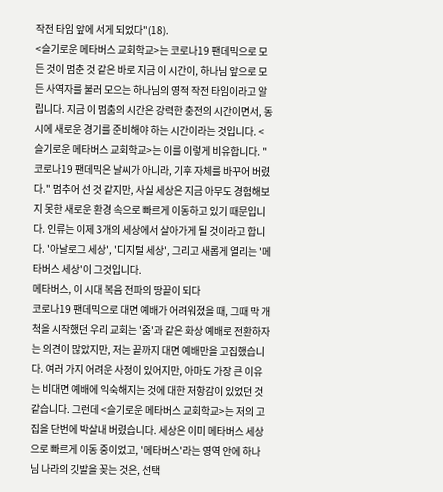작전 타임 앞에 서게 되었다"(18).
<슬기로운 메타버스 교회학교>는 코로나19 팬데믹으로 모든 것이 멈춘 것 같은 바로 지금 이 시간이, 하나님 앞으로 모든 사역자를 불러 모으는 하나님의 영적 작전 타임이라고 알립니다. 지금 이 멈춤의 시간은 강력한 충전의 시간이면서, 동시에 새로운 경기를 준비해야 하는 시간이라는 것입니다. <슬기로운 메타버스 교회학교>는 이를 이렇게 비유합니다. "코로나19 팬데믹은 날씨가 아니라, 기후 자체를 바꾸어 버렸다." 멈추어 선 것 같지만, 사실 세상은 지금 아무도 경험해보지 못한 새로운 환경 속으로 빠르게 이동하고 있기 때문입니다. 인류는 이제 3개의 세상에서 살아가게 될 것이라고 합니다. '아날로그 세상', '디지털 세상', 그리고 새롭게 열리는 '메타버스 세상'이 그것입니다.
메타버스, 이 시대 복음 전파의 땅끝이 되다
코로나19 팬데믹으로 대면 예배가 어려워졌을 때, 그때 막 개척을 시작했던 우리 교회는 '줌'과 같은 화상 예배로 전환하자는 의견이 많았지만, 저는 끝까지 대면 예배만을 고집했습니다. 여러 가지 어려운 사정이 있어지만, 아마도 가장 큰 이유는 비대면 예배에 익숙해지는 것에 대한 저항감이 있었던 것 같습니다. 그런데 <슬기로운 메타버스 교회학교>는 저의 고집을 단번에 박살내 버렸습니다. 세상은 이미 메타버스 세상으로 빠르게 이동 중이었고, '메타버스'라는 영역 안에 하나님 나라의 깃발을 꽂는 것은, 선택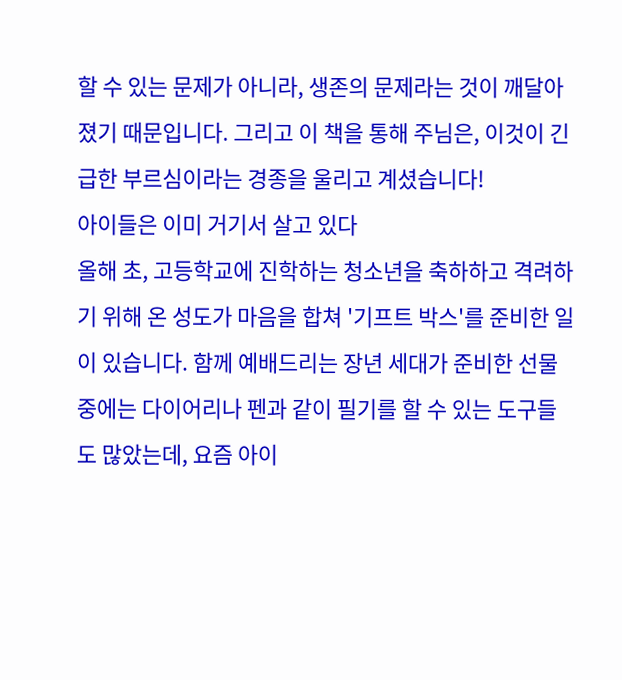할 수 있는 문제가 아니라, 생존의 문제라는 것이 깨달아졌기 때문입니다. 그리고 이 책을 통해 주님은, 이것이 긴급한 부르심이라는 경종을 울리고 계셨습니다!
아이들은 이미 거기서 살고 있다
올해 초, 고등학교에 진학하는 청소년을 축하하고 격려하기 위해 온 성도가 마음을 합쳐 '기프트 박스'를 준비한 일이 있습니다. 함께 예배드리는 장년 세대가 준비한 선물 중에는 다이어리나 펜과 같이 필기를 할 수 있는 도구들도 많았는데, 요즘 아이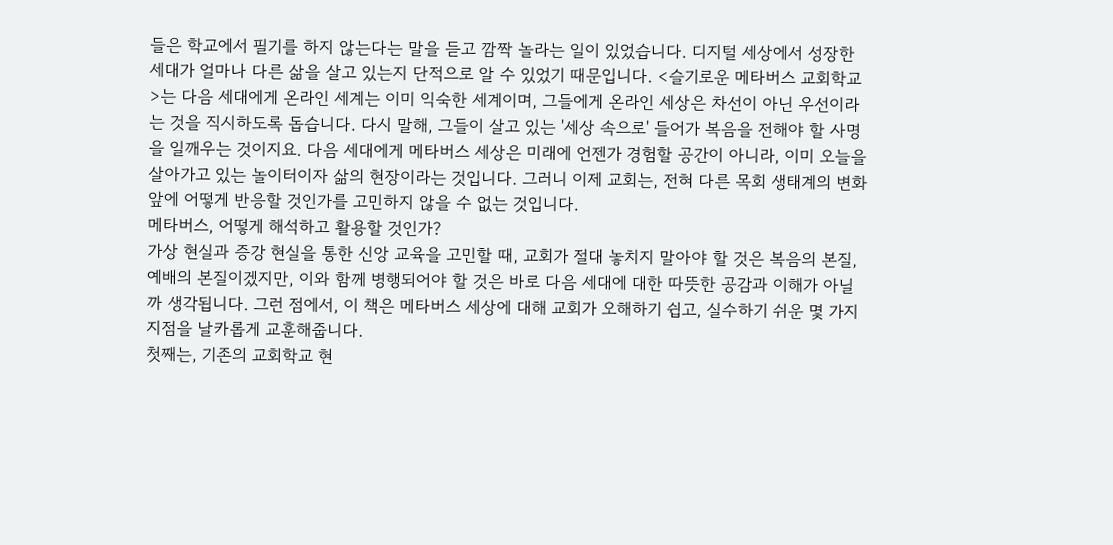들은 학교에서 필기를 하지 않는다는 말을 듣고 깜짝 놀라는 일이 있었습니다. 디지털 세상에서 성장한 세대가 얼마나 다른 삶을 살고 있는지 단적으로 알 수 있었기 때문입니다. <슬기로운 메타버스 교회학교>는 다음 세대에게 온라인 세계는 이미 익숙한 세계이며, 그들에게 온라인 세상은 차선이 아닌 우선이라는 것을 직시하도록 돕습니다. 다시 말해, 그들이 살고 있는 '세상 속으로' 들어가 복음을 전해야 할 사명을 일깨우는 것이지요. 다음 세대에게 메타버스 세상은 미래에 언젠가 경험할 공간이 아니라, 이미 오늘을 살아가고 있는 놀이터이자 삶의 현장이라는 것입니다. 그러니 이제 교회는, 전혀 다른 목회 생태계의 변화 앞에 어떻게 반응할 것인가를 고민하지 않을 수 없는 것입니다.
메타버스, 어떻게 해석하고 활용할 것인가?
가상 현실과 증강 현실을 통한 신앙 교육을 고민할 때, 교회가 절대 놓치지 말아야 할 것은 복음의 본질, 예배의 본질이겠지만, 이와 함께 병행되어야 할 것은 바로 다음 세대에 대한 따뜻한 공감과 이해가 아닐까 생각됩니다. 그런 점에서, 이 책은 메타버스 세상에 대해 교회가 오해하기 쉽고, 실수하기 쉬운 몇 가지 지점을 날카롭게 교훈해줍니다.
첫째는, 기존의 교회학교 현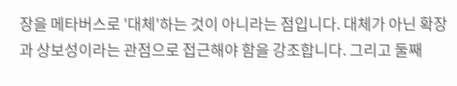장을 메타버스로 '대체'하는 것이 아니라는 점입니다. 대체가 아닌 확장과 상보성이라는 관점으로 접근해야 함을 강조합니다. 그리고 둘째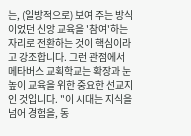는, (일방적으로) 보여 주는 방식이었던 신앙 교육을 '참여'하는 자리로 전환하는 것이 핵심이라고 강조합니다. 그런 관점에서 메타버스 교획학교는 확장과 눈높이 교육을 위한 중요한 선교지인 것입니다. "이 시대는 지식을 넘어 경험을, 동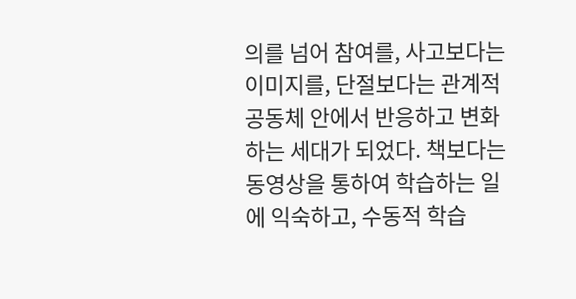의를 넘어 참여를, 사고보다는 이미지를, 단절보다는 관계적 공동체 안에서 반응하고 변화하는 세대가 되었다. 책보다는 동영상을 통하여 학습하는 일에 익숙하고, 수동적 학습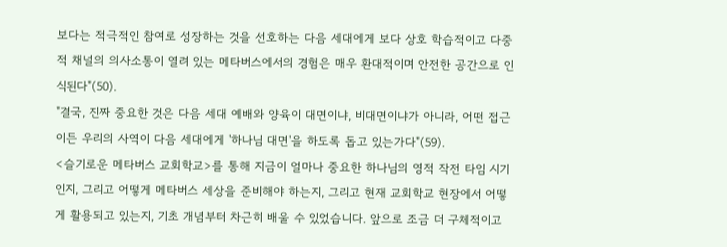보다는 적극적인 참여로 성장하는 것을 선호하는 다음 세대에게 보다 상호 학습적이고 다중적 채널의 의사소통이 열려 있는 메타버스에서의 경험은 매우 환대적이며 안전한 공간으로 인식된다"(50).
"결국, 진짜 중요한 것은 다음 세대 예배와 양육이 대면이냐, 비대면이냐가 아니라, 어떤 접근이든 우리의 사역이 다음 세대에게 '하나님 대면'을 하도록 돕고 있는가다"(59).
<슬기로운 메타버스 교회학교>를 통해 지금이 얼마나 중요한 하나님의 영적 작전 타임 시기인지, 그리고 어떻게 메타버스 세상을 준비해야 하는지, 그리고 현재 교회학교 현장에서 어떻게 활용되고 있는지, 기초 개념부터 차근히 배울 수 있었습니다. 앞으로 조금 더 구체적이고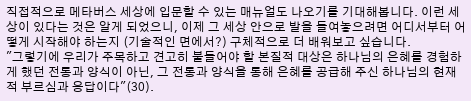직접적으로 메타버스 세상에 입문할 수 있는 매뉴얼도 나오기를 기대해봅니다. 이런 세상이 있다는 것은 알게 되었으니, 이제 그 세상 안으로 발을 들여놓으려면 어디서부터 어떻게 시작해야 하는지 (기술적인 면에서?) 구체적으로 더 배워보고 싶습니다.
"그렇기에 우리가 주목하고 견고히 붙들어야 할 본질적 대상은 하나님의 은혜를 경험하게 했던 전통과 양식이 아닌, 그 전통과 양식을 통해 은혜를 공급해 주신 하나님의 현재적 부르심과 응답이다"(30).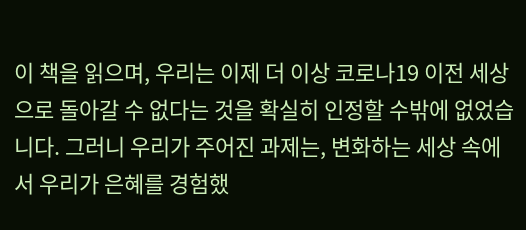이 책을 읽으며, 우리는 이제 더 이상 코로나19 이전 세상으로 돌아갈 수 없다는 것을 확실히 인정할 수밖에 없었습니다. 그러니 우리가 주어진 과제는, 변화하는 세상 속에서 우리가 은혜를 경험했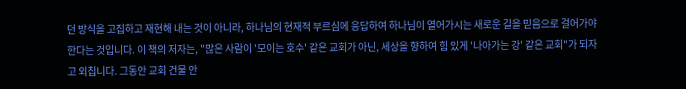던 방식을 고집하고 재현해 내는 것이 아니라, 하나님의 현재적 부르심에 응답하여 하나님이 열어가시는 새로운 길을 믿음으로 걸어가야 한다는 것입니다. 이 책의 저자는, "많은 사람이 '모이는 호수' 같은 교회가 아닌, 세상을 향하여 힘 있게 '나아가는 강' 같은 교회"가 되자고 외칩니다. 그동안 교회 건물 안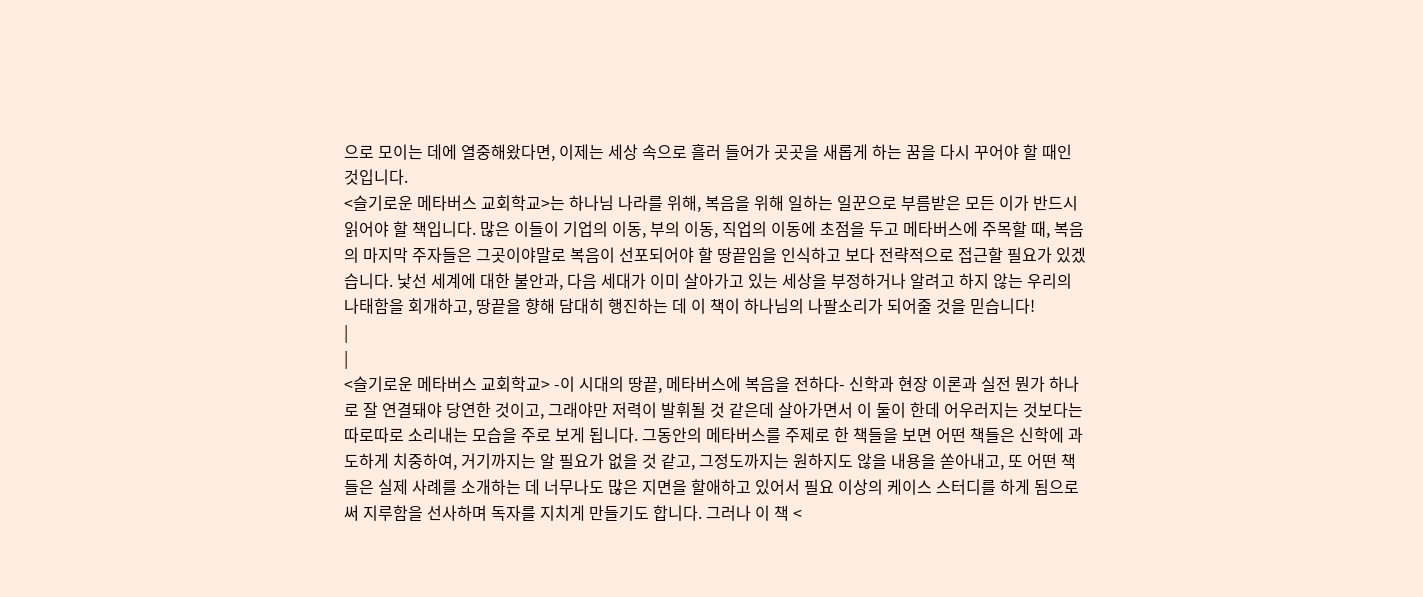으로 모이는 데에 열중해왔다면, 이제는 세상 속으로 흘러 들어가 곳곳을 새롭게 하는 꿈을 다시 꾸어야 할 때인 것입니다.
<슬기로운 메타버스 교회학교>는 하나님 나라를 위해, 복음을 위해 일하는 일꾼으로 부름받은 모든 이가 반드시 읽어야 할 책입니다. 많은 이들이 기업의 이동, 부의 이동, 직업의 이동에 초점을 두고 메타버스에 주목할 때, 복음의 마지막 주자들은 그곳이야말로 복음이 선포되어야 할 땅끝임을 인식하고 보다 전략적으로 접근할 필요가 있겠습니다. 낯선 세계에 대한 불안과, 다음 세대가 이미 살아가고 있는 세상을 부정하거나 알려고 하지 않는 우리의 나태함을 회개하고, 땅끝을 향해 담대히 행진하는 데 이 책이 하나님의 나팔소리가 되어줄 것을 믿습니다!
|
|
<슬기로운 메타버스 교회학교> -이 시대의 땅끝, 메타버스에 복음을 전하다- 신학과 현장 이론과 실전 뭔가 하나로 잘 연결돼야 당연한 것이고, 그래야만 저력이 발휘될 것 같은데 살아가면서 이 둘이 한데 어우러지는 것보다는 따로따로 소리내는 모습을 주로 보게 됩니다. 그동안의 메타버스를 주제로 한 책들을 보면 어떤 책들은 신학에 과도하게 치중하여, 거기까지는 알 필요가 없을 것 같고, 그정도까지는 원하지도 않을 내용을 쏟아내고, 또 어떤 책들은 실제 사례를 소개하는 데 너무나도 많은 지면을 할애하고 있어서 필요 이상의 케이스 스터디를 하게 됨으로써 지루함을 선사하며 독자를 지치게 만들기도 합니다. 그러나 이 책 <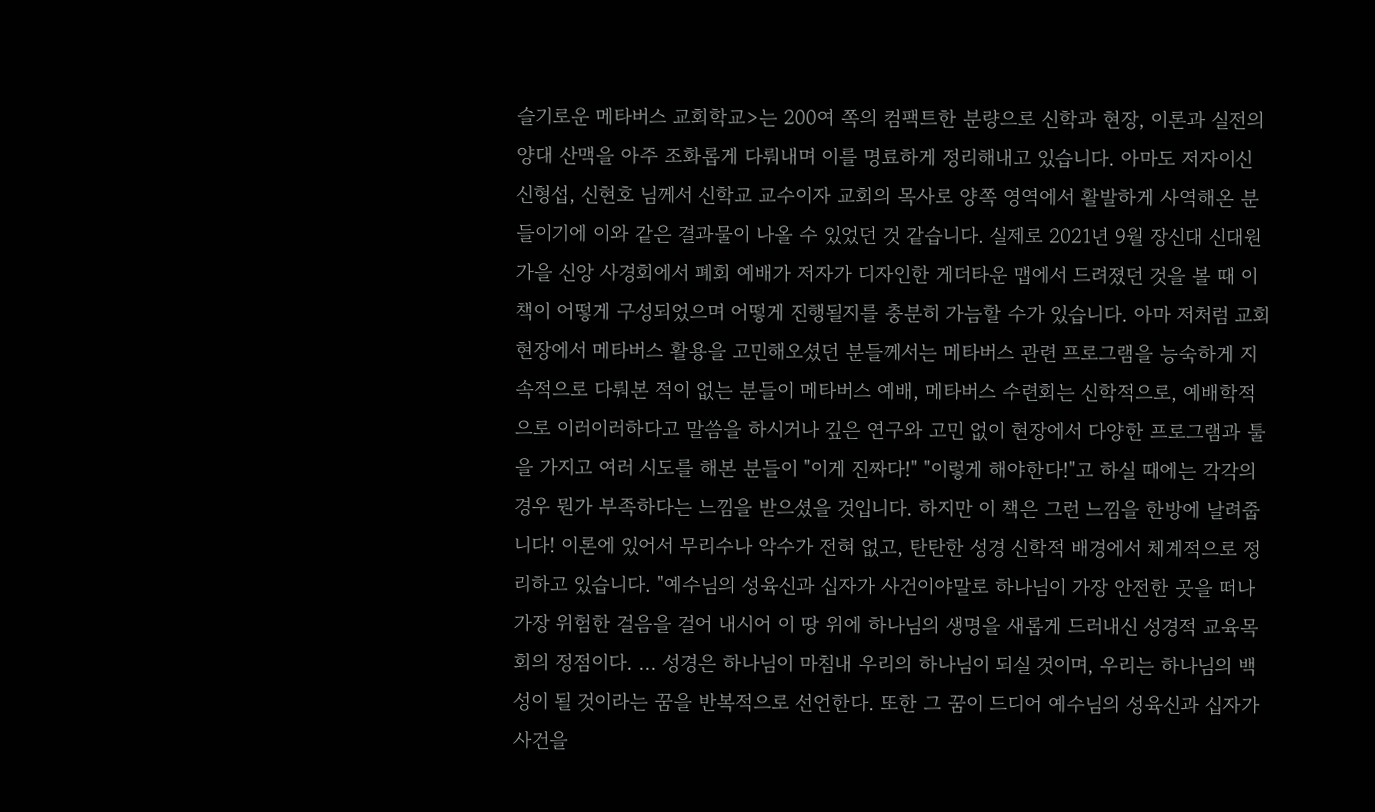슬기로운 메타버스 교회학교>는 200여 쪽의 컴팩트한 분량으로 신학과 현장, 이론과 실전의 양대 산맥을 아주 조화롭게 다뤄내며 이를 명료하게 정리해내고 있습니다. 아마도 저자이신 신형섭, 신현호 님께서 신학교 교수이자 교회의 목사로 양쪽 영역에서 활발하게 사역해온 분들이기에 이와 같은 결과물이 나올 수 있었던 것 같습니다. 실제로 2021년 9월 장신대 신대원 가을 신앙 사경회에서 폐회 예배가 저자가 디자인한 게더타운 맵에서 드려졌던 것을 볼 때 이 책이 어떻게 구성되었으며 어떻게 진행될지를 충분히 가늠할 수가 있습니다. 아마 저처럼 교회 현장에서 메타버스 활용을 고민해오셨던 분들께서는 메타버스 관련 프로그램을 능숙하게 지속적으로 다뤄본 적이 없는 분들이 메타버스 예배, 메타버스 수련회는 신학적으로, 예배학적으로 이러이러하다고 말씀을 하시거나 깊은 연구와 고민 없이 현장에서 다양한 프로그램과 툴을 가지고 여러 시도를 해본 분들이 "이게 진짜다!" "이렇게 해야한다!"고 하실 때에는 각각의 경우 뭔가 부족하다는 느낌을 받으셨을 것입니다. 하지만 이 책은 그런 느낌을 한방에 날려줍니다! 이론에 있어서 무리수나 악수가 전혀 없고, 탄탄한 성경 신학적 배경에서 체계적으로 정리하고 있습니다. "예수님의 성육신과 십자가 사건이야말로 하나님이 가장 안전한 곳을 떠나 가장 위험한 걸음을 걸어 내시어 이 땅 위에 하나님의 생명을 새롭게 드러내신 성경적 교육목회의 정점이다. ... 성경은 하나님이 마침내 우리의 하나님이 되실 것이며, 우리는 하나님의 백성이 될 것이라는 꿈을 반복적으로 선언한다. 또한 그 꿈이 드디어 예수님의 성육신과 십자가 사건을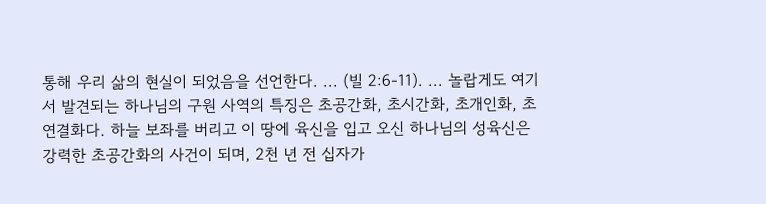통해 우리 삶의 현실이 되었음을 선언한다. ... (빌 2:6-11). ... 놀랍게도 여기서 발견되는 하나님의 구원 사역의 특징은 초공간화, 초시간화, 초개인화, 초연결화다. 하늘 보좌를 버리고 이 땅에 육신을 입고 오신 하나님의 성육신은 강력한 초공간화의 사건이 되며, 2천 년 전 십자가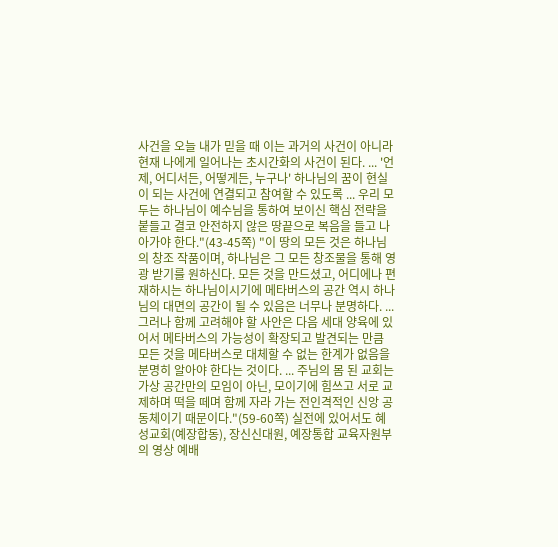사건을 오늘 내가 믿을 때 이는 과거의 사건이 아니라 현재 나에게 일어나는 초시간화의 사건이 된다. ... '언제, 어디서든, 어떻게든, 누구나' 하나님의 꿈이 현실이 되는 사건에 연결되고 참여할 수 있도록 ... 우리 모두는 하나님이 예수님을 통하여 보이신 핵심 전략을 붙들고 결코 안전하지 않은 땅끝으로 복음을 들고 나아가야 한다."(43-45쪽) "이 땅의 모든 것은 하나님의 창조 작품이며, 하나님은 그 모든 창조물을 통해 영광 받기를 원하신다. 모든 것을 만드셨고, 어디에나 편재하시는 하나님이시기에 메타버스의 공간 역시 하나님의 대면의 공간이 될 수 있음은 너무나 분명하다. ... 그러나 함께 고려해야 할 사안은 다음 세대 양육에 있어서 메타버스의 가능성이 확장되고 발견되는 만큼 모든 것을 메타버스로 대체할 수 없는 한계가 없음을 분명히 알아야 한다는 것이다. ... 주님의 몸 된 교회는 가상 공간만의 모임이 아닌, 모이기에 힘쓰고 서로 교제하며 떡을 떼며 함께 자라 가는 전인격적인 신앙 공동체이기 때문이다."(59-60쪽) 실전에 있어서도 혜성교회(예장합동), 장신신대원, 예장통합 교육자원부의 영상 예배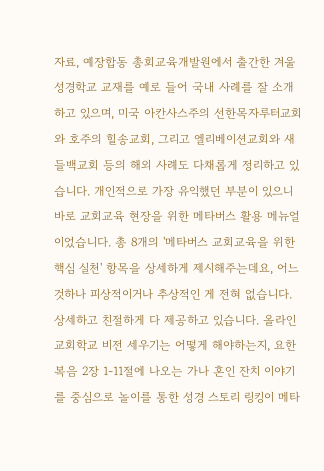자료, 예장합동 총회교육개발원에서 출간한 겨울 성경학교 교재를 예로 들어 국내 사례를 잘 소개하고 있으며, 미국 아칸사스주의 선한목자루터교회와 호주의 힐송교회, 그리고 엘리베이션교회와 새들백교회 등의 해외 사례도 다채롭게 정리하고 있습니다. 개인적으로 가장 유익했던 부분이 있으니 바로 교회교육 현장을 위한 메타버스 활용 메뉴얼이었습니다. 총 8개의 '메타버스 교회교육을 위한 핵심 실천' 항목을 상세하게 제시해주는데요, 어느 것하나 피상적이거나 추상적인 게 전혀 없습니다. 상세하고 친절하게 다 제공하고 있습니다. 올라인 교회학교 비전 세우기는 어떻게 해야하는지, 요한복음 2장 1-11절에 나오는 가나 혼인 잔치 이야기를 중심으로 놀이를 통한 성경 스토리 링킹이 메타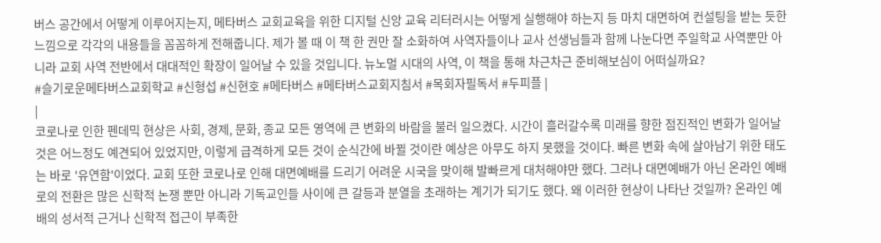버스 공간에서 어떻게 이루어지는지, 메타버스 교회교육을 위한 디지털 신앙 교육 리터러시는 어떻게 실행해야 하는지 등 마치 대면하여 컨설팅을 받는 듯한 느낌으로 각각의 내용들을 꼼꼼하게 전해줍니다. 제가 볼 때 이 책 한 권만 잘 소화하여 사역자들이나 교사 선생님들과 함께 나눈다면 주일학교 사역뿐만 아니라 교회 사역 전반에서 대대적인 확장이 일어날 수 있을 것입니다. 뉴노멀 시대의 사역, 이 책을 통해 차근차근 준비해보심이 어떠실까요?
#슬기로운메타버스교회학교 #신형섭 #신현호 #메타버스 #메타버스교회지침서 #목회자필독서 #두피플 |
|
코로나로 인한 펜데믹 현상은 사회, 경제, 문화, 종교 모든 영역에 큰 변화의 바람을 불러 일으켰다. 시간이 흘러갈수록 미래를 향한 점진적인 변화가 일어날 것은 어느정도 예견되어 있었지만, 이렇게 급격하게 모든 것이 순식간에 바뀔 것이란 예상은 아무도 하지 못했을 것이다. 빠른 변화 속에 살아남기 위한 태도는 바로 '유연함'이었다. 교회 또한 코로나로 인해 대면예배를 드리기 어려운 시국을 맞이해 발빠르게 대처해야만 했다. 그러나 대면예배가 아닌 온라인 예배로의 전환은 많은 신학적 논쟁 뿐만 아니라 기독교인들 사이에 큰 갈등과 분열을 초래하는 계기가 되기도 했다. 왜 이러한 현상이 나타난 것일까? 온라인 예배의 성서적 근거나 신학적 접근이 부족한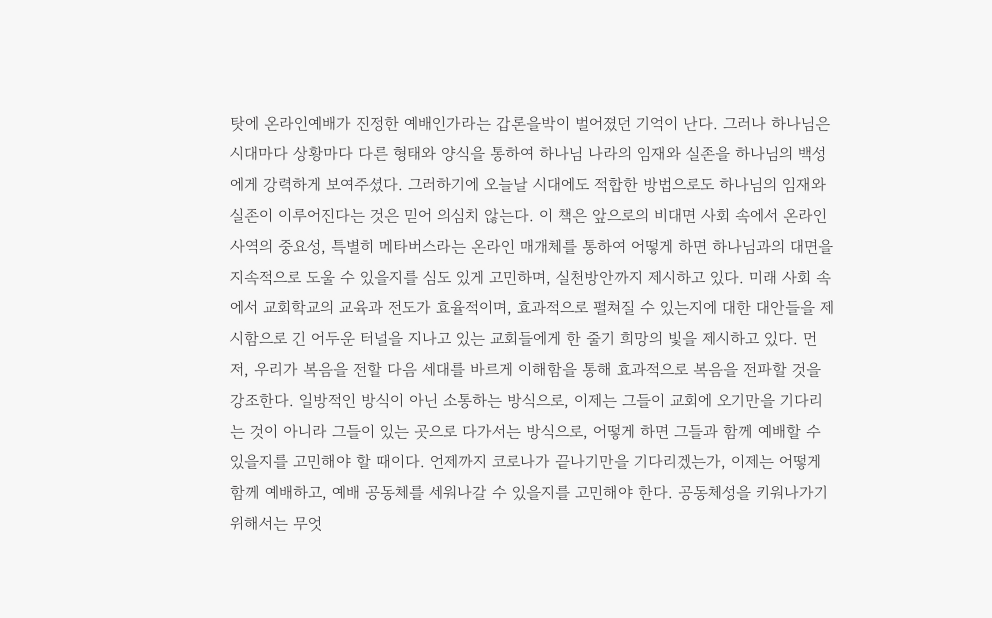탓에 온라인예배가 진정한 예배인가라는 갑론을박이 벌어졌던 기억이 난다. 그러나 하나님은 시대마다 상황마다 다른 형태와 양식을 통하여 하나님 나라의 임재와 실존을 하나님의 백성에게 강력하게 보여주셨다. 그러하기에 오늘날 시대에도 적합한 방법으로도 하나님의 임재와 실존이 이루어진다는 것은 믿어 의심치 않는다. 이 책은 앞으로의 비대면 사회 속에서 온라인 사역의 중요성, 특별히 메타버스라는 온라인 매개체를 통하여 어떻게 하면 하나님과의 대면을 지속적으로 도울 수 있을지를 심도 있게 고민하며, 실천방안까지 제시하고 있다. 미래 사회 속에서 교회학교의 교육과 전도가 효율적이며, 효과적으로 펼쳐질 수 있는지에 대한 대안들을 제시함으로 긴 어두운 터널을 지나고 있는 교회들에게 한 줄기 희망의 빛을 제시하고 있다. 먼저, 우리가 복음을 전할 다음 세대를 바르게 이해함을 통해 효과적으로 복음을 전파할 것을 강조한다. 일방적인 방식이 아닌 소통하는 방식으로, 이제는 그들이 교회에 오기만을 기다리는 것이 아니라 그들이 있는 곳으로 다가서는 방식으로, 어떻게 하면 그들과 함께 예배할 수 있을지를 고민해야 할 때이다. 언제까지 코로나가 끝나기만을 기다리겠는가, 이제는 어떻게 함께 예배하고, 예배 공동체를 세워나갈 수 있을지를 고민해야 한다. 공동체성을 키워나가기 위해서는 무엇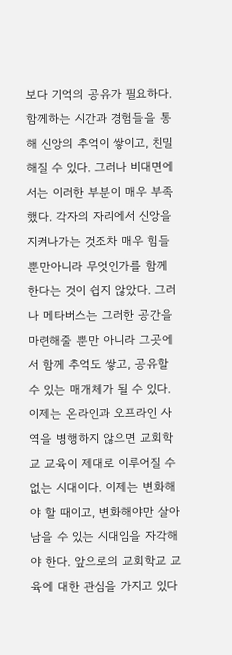보다 기억의 공유가 필요하다. 함께하는 시간과 경험들을 통해 신앙의 추억이 쌓이고, 친밀해질 수 있다. 그러나 비대면에서는 이러한 부분이 매우 부족했다. 각자의 자리에서 신앙을 지켜나가는 것조차 매우 힘들 뿐만아니라 무엇인가를 함께 한다는 것이 쉽지 않았다. 그러나 메타버스는 그러한 공간을 마련해줄 뿐만 아니라 그곳에서 함께 추억도 쌓고, 공유할 수 있는 매개체가 될 수 있다. 이제는 온라인과 오프라인 사역을 병행하지 않으면 교회학교 교육이 제대로 이루어질 수 없는 시대이다. 이제는 변화해야 할 때이고, 변화해야만 살아남을 수 있는 시대임을 자각해야 한다. 앞으로의 교회학교 교육에 대한 관심을 가지고 있다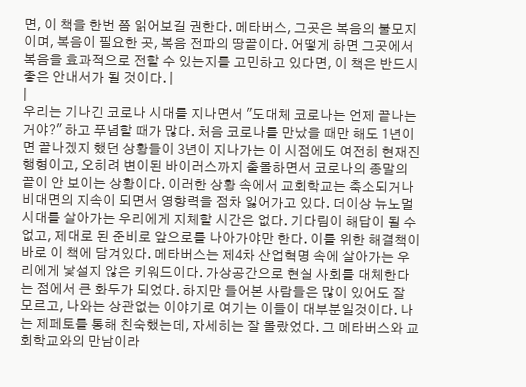면, 이 책을 한번 쯤 읽어보길 권한다. 메타버스, 그곳은 복음의 불모지이며, 복음이 필요한 곳, 복음 전파의 땅끝이다. 어떻게 하면 그곳에서 복음을 효과적으로 전할 수 있는지를 고민하고 있다면, 이 책은 반드시 좋은 안내서가 될 것이다. |
|
우리는 기나긴 코로나 시대를 지나면서 "도대체 코로나는 언제 끝나는 거야?" 하고 푸념할 때가 많다. 처음 코로나를 만났을 때만 해도 1년이면 끝나겠지 했던 상황들이 3년이 지나가는 이 시점에도 여전히 현재진행형이고, 오히려 변이된 바이러스까지 출몰하면서 코로나의 종말의 끝이 안 보이는 상황이다. 이러한 상황 속에서 교회학교는 축소되거나 비대면의 지속이 되면서 영향력을 점차 잃어가고 있다. 더이상 뉴노멀 시대를 살아가는 우리에게 지체할 시간은 없다. 기다림이 해답이 될 수 없고, 제대로 된 준비로 앞으로를 나아가야만 한다. 이를 위한 해결책이 바로 이 책에 담겨있다. 메타버스는 제4차 산업혁명 속에 살아가는 우리에게 낯설지 않은 키워드이다. 가상공간으로 현실 사회를 대체한다는 점에서 큰 화두가 되었다. 하지만 들어본 사람들은 많이 있어도 잘 모르고, 나와는 상관없는 이야기로 여기는 이들이 대부분일것이다. 나는 제페토를 통해 친숙했는데, 자세히는 잘 몰랐었다. 그 메타버스와 교회학교와의 만남이라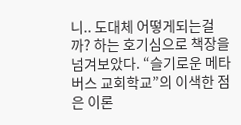니.. 도대체 어떻게되는걸까? 하는 호기심으로 책장을 넘겨보았다. “슬기로운 메타버스 교회학교”의 이색한 점은 이론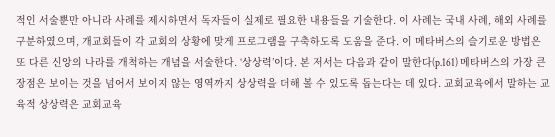적인 서술뿐만 아니라 사례를 제시하면서 독자들이 실제로 필요한 내용들을 기술한다. 이 사례는 국내 사례, 해외 사례를 구분하였으며, 개교회들이 각 교회의 상황에 맞게 프로그램을 구축하도록 도움을 준다. 이 메타버스의 슬기로운 방법은 또 다른 신앙의 나라를 개척하는 개념을 서술한다. ‘상상력’이다. 본 저서는 다음과 같이 말한다(p.161) 메타버스의 가장 큰 장점은 보이는 것을 넘어서 보이지 않는 영역까지 상상력을 더해 볼 수 있도록 돕는다는 데 있다. 교회교육에서 말하는 교육적 상상력은 교회교육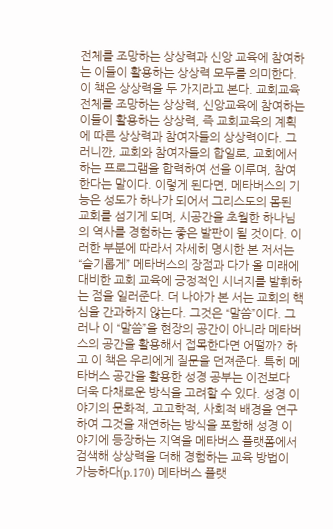전체를 조망하는 상상력과 신앙 교육에 참여하는 이들이 활용하는 상상력 모두를 의미한다. 이 책은 상상력을 두 가지라고 본다. 교회교육 전체를 조망하는 상상력, 신앙교육에 참여하는 이들이 활용하는 상상력, 즉 교회교육의 계획에 따른 상상력과 참여자들의 상상력이다. 그러니깐, 교회와 참여자들의 합일로, 교회에서 하는 프로그램을 합력하여 선을 이루며, 참여한다는 말이다. 이렇게 된다면, 메타버스의 기능은 성도가 하나가 되어서 그리스도의 몸된 교회를 섬기게 되며, 시공간을 초월한 하나님의 역사를 경험하는 좋은 발판이 될 것이다. 이러한 부분에 따라서 자세히 명시한 본 저서는 “슬기롭게” 메타버스의 장점과 다가 올 미래에 대비한 교회 교육에 긍정적인 시너지를 발휘하는 점을 일러준다. 더 나아가 본 서는 교회의 핵심을 간과하지 않는다. 그것은 “말씀”이다. 그러나 이 “말씀”을 현장의 공간이 아니라 메타버스의 공간을 활용해서 접목한다면 어떨까? 하고 이 책은 우리에게 질문을 던져준다. 특히 메타버스 공간을 활용한 성경 공부는 이전보다 더욱 다채로운 방식을 고려할 수 있다. 성경 이야기의 문화적, 고고학적, 사회적 배경을 연구하여 그것을 재연하는 방식을 포함해 성경 이야기에 등장하는 지역을 메타버스 플랫폼에서 검색해 상상력을 더해 경험하는 교육 방법이 가능하다(p.170) 메타버스 플랫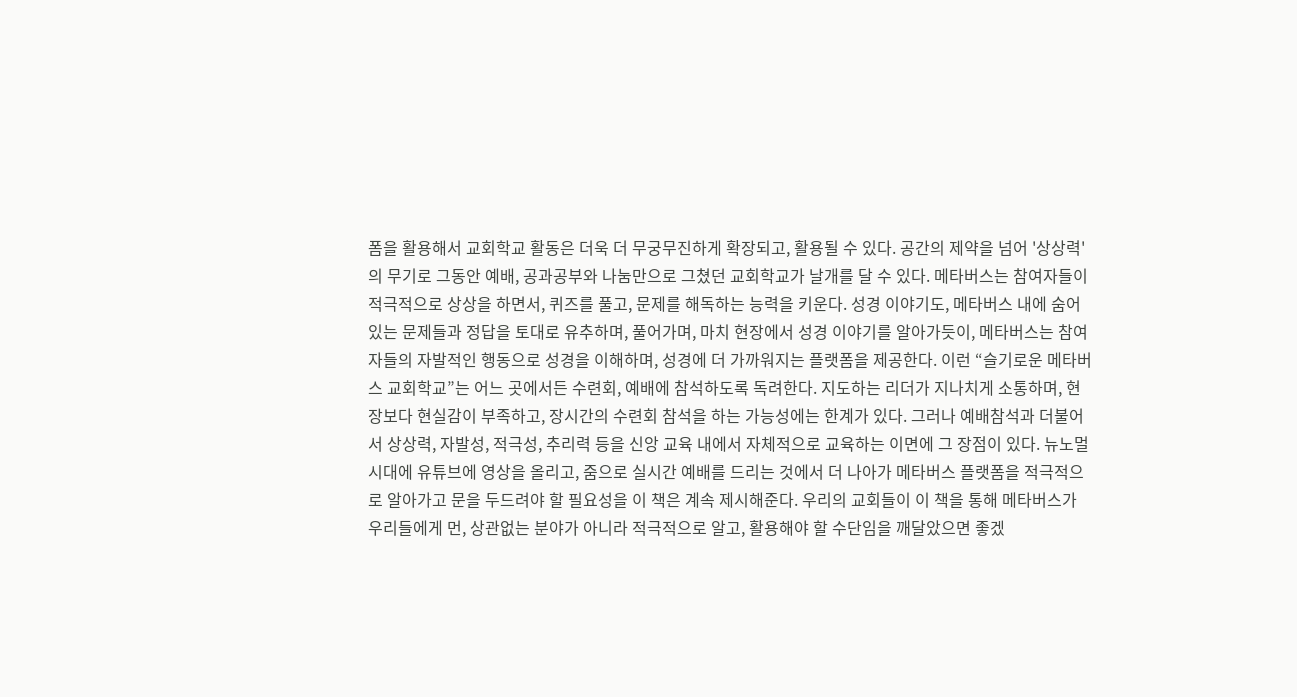폼을 활용해서 교회학교 활동은 더욱 더 무궁무진하게 확장되고, 활용될 수 있다. 공간의 제약을 넘어 '상상력'의 무기로 그동안 예배, 공과공부와 나눔만으로 그쳤던 교회학교가 날개를 달 수 있다. 메타버스는 참여자들이 적극적으로 상상을 하면서, 퀴즈를 풀고, 문제를 해독하는 능력을 키운다. 성경 이야기도, 메타버스 내에 숨어 있는 문제들과 정답을 토대로 유추하며, 풀어가며, 마치 현장에서 성경 이야기를 알아가듯이, 메타버스는 참여자들의 자발적인 행동으로 성경을 이해하며, 성경에 더 가까워지는 플랫폼을 제공한다. 이런 “슬기로운 메타버스 교회학교”는 어느 곳에서든 수련회, 예배에 참석하도록 독려한다. 지도하는 리더가 지나치게 소통하며, 현장보다 현실감이 부족하고, 장시간의 수련회 참석을 하는 가능성에는 한계가 있다. 그러나 예배참석과 더불어서 상상력, 자발성, 적극성, 추리력 등을 신앙 교육 내에서 자체적으로 교육하는 이면에 그 장점이 있다. 뉴노멀 시대에 유튜브에 영상을 올리고, 줌으로 실시간 예배를 드리는 것에서 더 나아가 메타버스 플랫폼을 적극적으로 알아가고 문을 두드려야 할 필요성을 이 책은 계속 제시해준다. 우리의 교회들이 이 책을 통해 메타버스가 우리들에게 먼, 상관없는 분야가 아니라 적극적으로 알고, 활용해야 할 수단임을 깨달았으면 좋겠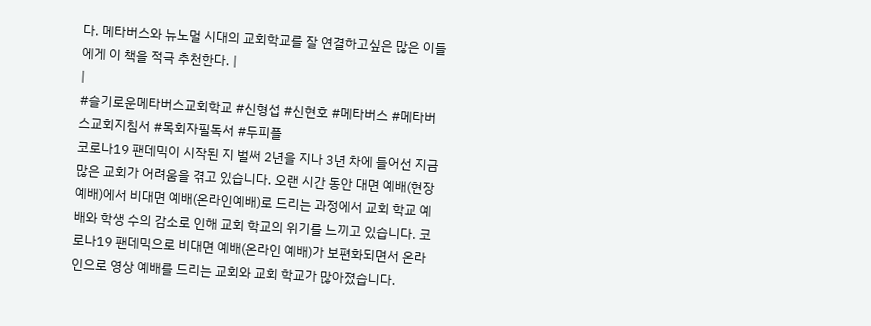다. 메타버스와 뉴노멀 시대의 교회학교를 잘 연결하고싶은 많은 이들에게 이 책을 적극 추천한다. |
|
#슬기로운메타버스교회학교 #신형섭 #신현호 #메타버스 #메타버스교회지침서 #목회자필독서 #두피플
코로나19 팬데믹이 시작된 지 벌써 2년을 지나 3년 차에 들어선 지금 많은 교회가 어려움을 겪고 있습니다. 오랜 시간 동안 대면 예배(현장 예배)에서 비대면 예배(온라인예배)로 드리는 과정에서 교회 학교 예배와 학생 수의 감소로 인해 교회 학교의 위기를 느끼고 있습니다. 코로나19 팬데믹으로 비대면 예배(온라인 예배)가 보편화되면서 온라인으로 영상 예배를 드리는 교회와 교회 학교가 많아졌습니다.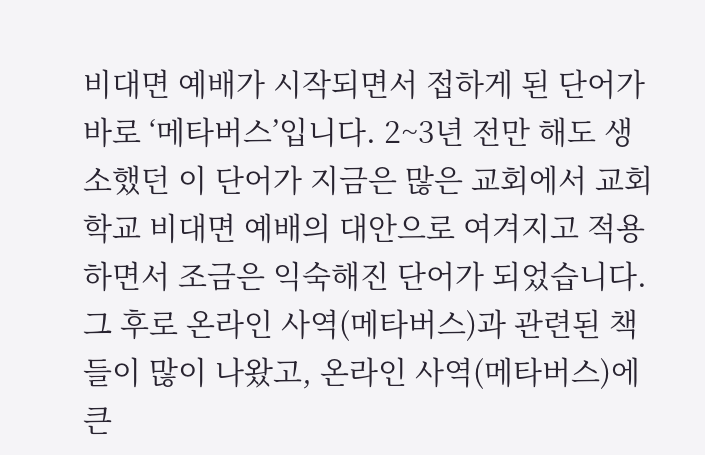비대면 예배가 시작되면서 접하게 된 단어가 바로 ‘메타버스’입니다. 2~3년 전만 해도 생소했던 이 단어가 지금은 많은 교회에서 교회 학교 비대면 예배의 대안으로 여겨지고 적용하면서 조금은 익숙해진 단어가 되었습니다.
그 후로 온라인 사역(메타버스)과 관련된 책들이 많이 나왔고, 온라인 사역(메타버스)에 큰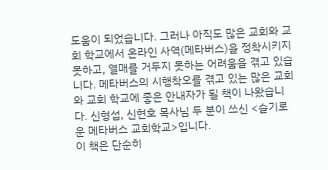도움이 되었습니다. 그러나 아직도 많은 교회와 교회 학교에서 온라인 사역(메타버스)을 정착시키지 못하고, 열매를 거두지 못하는 어려움을 겪고 있습니다. 메타버스의 시행착오를 겪고 있는 많은 교회와 교회 학교에 좋은 안내자가 될 책이 나왔습니다. 신형섭, 신현호 목사님 두 분이 쓰신 <슬기로운 메타버스 교회학교>입니다.
이 책은 단순히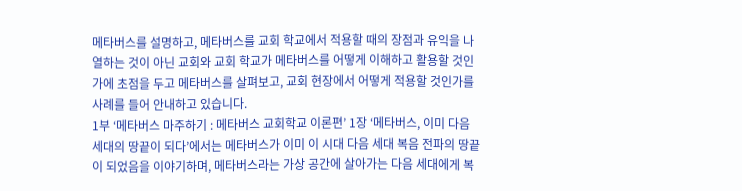메타버스를 설명하고, 메타버스를 교회 학교에서 적용할 때의 장점과 유익을 나열하는 것이 아닌 교회와 교회 학교가 메타버스를 어떻게 이해하고 활용할 것인가에 초점을 두고 메타버스를 살펴보고, 교회 현장에서 어떻게 적용할 것인가를 사례를 들어 안내하고 있습니다.
1부 ‘메타버스 마주하기 : 메타버스 교회학교 이론편’ 1장 ‘메타버스, 이미 다음 세대의 땅끝이 되다’에서는 메타버스가 이미 이 시대 다음 세대 복음 전파의 땅끝이 되었음을 이야기하며, 메타버스라는 가상 공간에 살아가는 다음 세대에게 복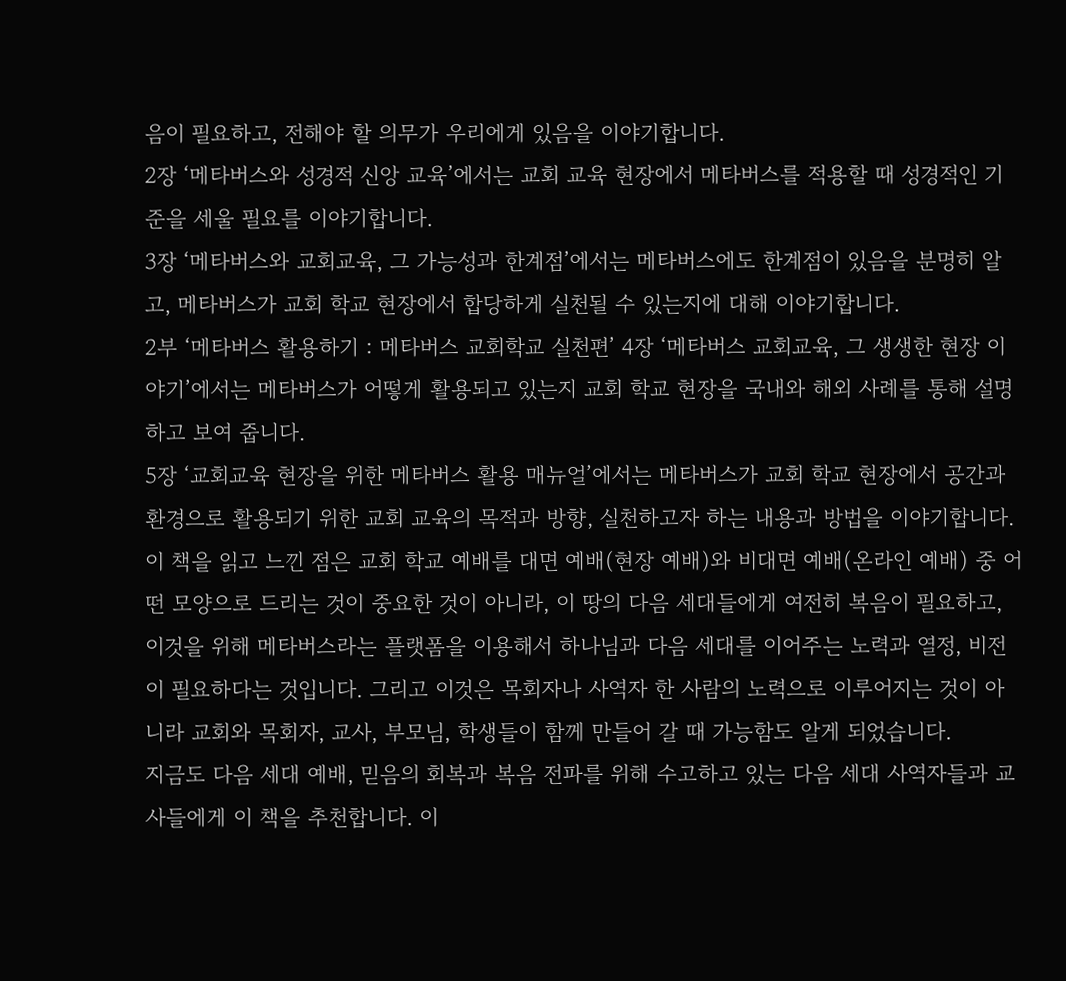음이 필요하고, 전해야 할 의무가 우리에게 있음을 이야기합니다.
2장 ‘메타버스와 성경적 신앙 교육’에서는 교회 교육 현장에서 메타버스를 적용할 때 성경적인 기준을 세울 필요를 이야기합니다.
3장 ‘메타버스와 교회교육, 그 가능성과 한계점’에서는 메타버스에도 한계점이 있음을 분명히 알고, 메타버스가 교회 학교 현장에서 합당하게 실천될 수 있는지에 대해 이야기합니다.
2부 ‘메타버스 활용하기 : 메타버스 교회학교 실천편’ 4장 ‘메타버스 교회교육, 그 생생한 현장 이야기’에서는 메타버스가 어떻게 활용되고 있는지 교회 학교 현장을 국내와 해외 사례를 통해 설명하고 보여 줍니다.
5장 ‘교회교육 현장을 위한 메타버스 활용 매뉴얼’에서는 메타버스가 교회 학교 현장에서 공간과 환경으로 활용되기 위한 교회 교육의 목적과 방향, 실천하고자 하는 내용과 방법을 이야기합니다.
이 책을 읽고 느낀 점은 교회 학교 예배를 대면 예배(현장 예배)와 비대면 예배(온라인 예배) 중 어떤 모양으로 드리는 것이 중요한 것이 아니라, 이 땅의 다음 세대들에게 여전히 복음이 필요하고, 이것을 위해 메타버스라는 플랫폼을 이용해서 하나님과 다음 세대를 이어주는 노력과 열정, 비전이 필요하다는 것입니다. 그리고 이것은 목회자나 사역자 한 사람의 노력으로 이루어지는 것이 아니라 교회와 목회자, 교사, 부모님, 학생들이 함께 만들어 갈 때 가능함도 알게 되었습니다.
지금도 다음 세대 예배, 믿음의 회복과 복음 전파를 위해 수고하고 있는 다음 세대 사역자들과 교사들에게 이 책을 추천합니다. 이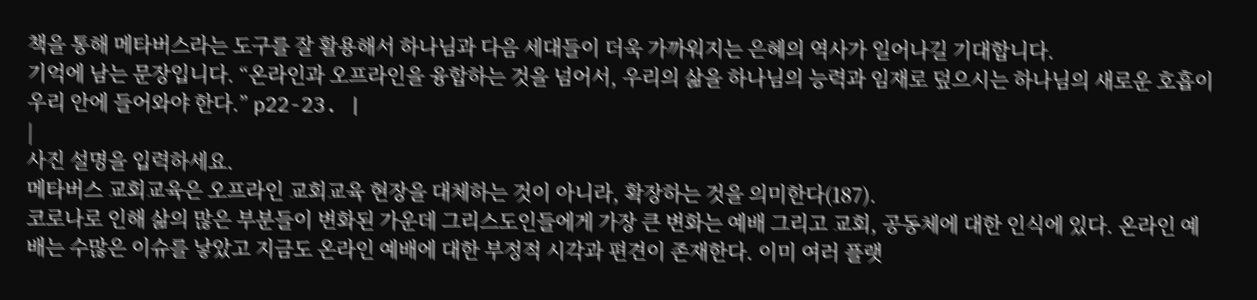책을 통해 메타버스라는 도구를 잘 활용해서 하나님과 다음 세대들이 더욱 가까워지는 은혜의 역사가 일어나길 기대합니다.
기억에 남는 문장입니다. “온라인과 오프라인을 융합하는 것을 넘어서, 우리의 삶을 하나님의 능력과 임재로 덮으시는 하나님의 새로운 호흡이 우리 안에 들어와야 한다.” p22-23. |
|
사진 설명을 입력하세요.
메타버스 교회교육은 오프라인 교회교육 현장을 대체하는 것이 아니라, 확장하는 것을 의미한다(187).
코로나로 인해 삶의 많은 부분들이 변화된 가운데 그리스도인들에게 가장 큰 변화는 예배 그리고 교회, 공동체에 대한 인식에 있다. 온라인 예배는 수많은 이슈를 낳았고 지금도 온라인 예배에 대한 부정적 시각과 편견이 존재한다. 이미 여러 플랫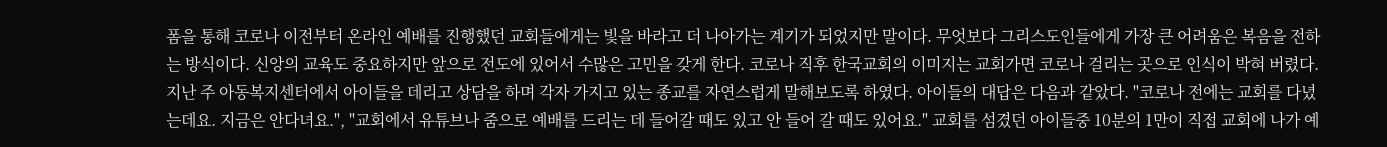폼을 통해 코로나 이전부터 온라인 예배를 진행했던 교회들에게는 빛을 바라고 더 나아가는 계기가 되었지만 말이다. 무엇보다 그리스도인들에게 가장 큰 어려움은 복음을 전하는 방식이다. 신앙의 교육도 중요하지만 앞으로 전도에 있어서 수많은 고민을 갖게 한다. 코로나 직후 한국교회의 이미지는 교회가면 코로나 걸리는 곳으로 인식이 박혀 버렸다. 지난 주 아동복지센터에서 아이들을 데리고 상담을 하며 각자 가지고 있는 종교를 자연스럽게 말해보도록 하였다. 아이들의 대답은 다음과 같았다. "코로나 전에는 교회를 다녔는데요. 지금은 안다녀요.", "교회에서 유튜브나 줌으로 예배를 드리는 데 들어갈 때도 있고 안 들어 갈 때도 있어요." 교회를 섬겼던 아이들중 10분의 1만이 직접 교회에 나가 예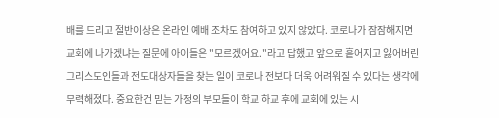배를 드리고 절반이상은 온라인 예배 조차도 참여하고 있지 않았다. 코로나가 잠잠해지면 교회에 나가겠냐는 질문에 아이들은 "모르겠어요."라고 답했고 앞으로 흩어지고 잃어버린 그리스도인들과 전도대상자들을 찾는 일이 코로나 전보다 더욱 어려워질 수 있다는 생각에 무력해졌다. 중요한건 믿는 가정의 부모들이 학교 하교 후에 교회에 있는 시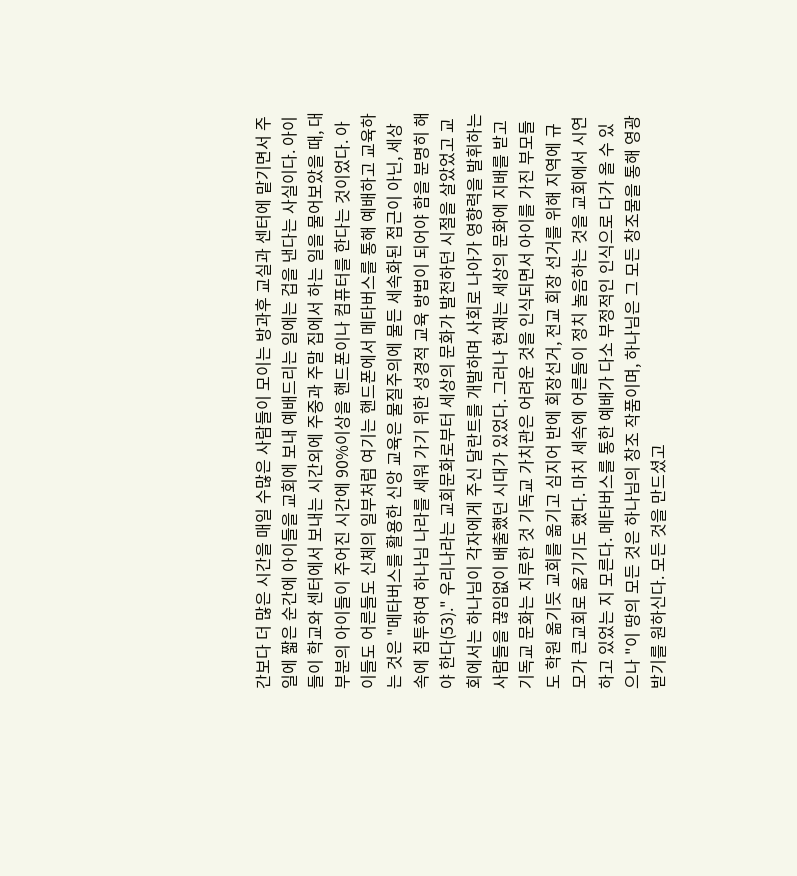간보다 더 많은 시간을 매일 수많은 사람들이 모이는 방과후 교실과 센터에 맡기면서 주일에 짧은 순간에 아이들을 교회에 보내 예배드리는 일에는 겁을 낸다는 사실이다. 아이들이 학교와 센터에서 보내는 시간외에 주중과 주말 집에서 하는 일을 물어보았을 때, 대부분의 아이들이 주어진 시간에 90%이상을 핸드폰이나 컴퓨터를 한다는 것이었다. 아이들도 어른들도 신체의 일부처럼 여기는 핸드폰에서 메타버스를 통해 예배하고 교육하는 것은 "메타버스를 활용한 신앙 교육은 물질주의에 물든 세속화된 접근이 아닌, 세상 속에 침투하여 하나님 나라를 세워 가기 위한 성경적 교육 방법이 되어야 함을 분명히 해야 한다(53)." 우리나라는 교회문화로부터 세상의 문화가 발전하던 시절을 살았었고 교회에서는 하나님이 각자에게 주신 달란트를 개발하며 사회로 나아가 영향력을 발휘하는 사람들을 끊임없이 배출했던 시대가 있었다. 그러나 현재는 세상의 문화에 지배를 받고 기독교 문화는 지루한 것 기독교 가치관은 어려운 것을 인식되면서 아이를 가진 부모들도 학원 옮기듯 교회를 옮기고 심지어 반에 회장선거, 전교 회장 선거를 위해 지역에 규모가 큰교회로 옮기기도 했다. 마치 세속에 어른들이 정치 놀음하는 것을 교회에서 시연하고 있었는 지 모른다. 메타버스를 통한 예배가 다소 부정적인 인식으로 다가 올 수 있으나 "이 땅의 모든 것은 하나님의 창조 작품이며, 하나님은 그 모든 창조물을 통해 영광 받기를 원하신다. 모든 것을 만드셨고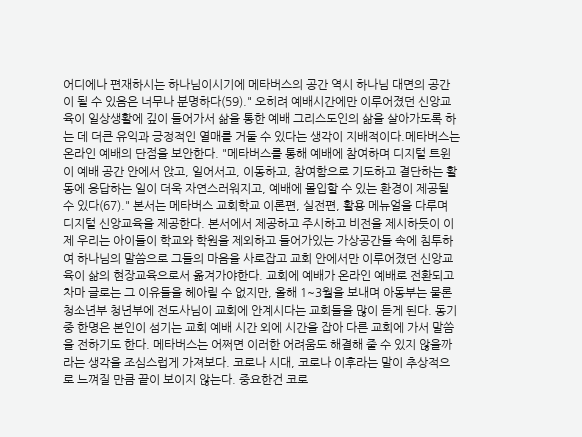어디에나 편재하시는 하나님이시기에 메타버스의 공간 역시 하나님 대면의 공간이 될 수 있음은 너무나 분명하다(59)." 오히려 예배시간에만 이루어졌던 신앙교육이 일상생활에 깊이 들어가서 삶을 통한 예배 그리스도인의 삶을 살아가도록 하는 데 더큰 유익과 긍정적인 열매를 거둘 수 있다는 생각이 지배적이다.메타버스는 온라인 예배의 단점을 보안한다. "메타버스를 통해 예배에 참여하며 디지털 트윈이 예배 공간 안에서 앉고, 일어서고, 이동하고, 참여함으로 기도하고 결단하는 활동에 응답하는 일이 더욱 자연스러워지고, 예배에 몰입할 수 있는 환경이 제공될 수 있다(67)." 본서는 메타버스 교회학교 이론편, 실전편, 활용 메뉴얼을 다루며 디지털 신앙교육을 제공한다. 본서에서 제공하고 주시하고 비전을 제시하듯이 이제 우리는 아이들이 학교와 학원을 제외하고 들어가있는 가상공간들 속에 침투하여 하나님의 말씀으로 그들의 마음을 사로잡고 교회 안에서만 이루어졌던 신앙교육이 삶의 현장교육으로서 옮겨가야한다. 교회에 예배가 온라인 예배로 전환되고 차마 글로는 그 이유들을 헤아릴 수 없지만, 올해 1~3월을 보내며 아동부는 물론 청소년부 청년부에 전도사님이 교회에 안계시다는 교회들을 많이 듣게 된다. 동기 중 한명은 본인이 섬기는 교회 예배 시간 외에 시간을 잡아 다른 교회에 가서 말씀을 전하기도 한다. 메타버스는 어쩌면 이러한 어려움도 해결해 줄 수 있지 않을까라는 생각을 조심스럽게 가져보다. 코로나 시대, 코로나 이후라는 말이 추상적으로 느껴질 만큼 끝이 보이지 않는다. 중요한건 코로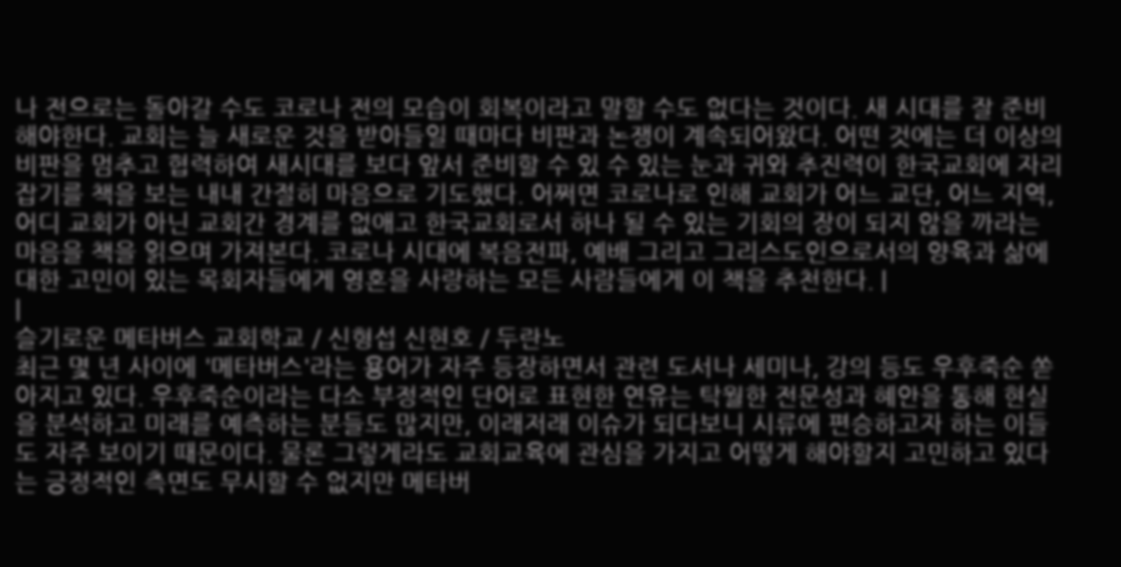나 전으로는 돌아갈 수도 코로나 전의 모습이 회복이라고 말할 수도 없다는 것이다. 새 시대를 잘 준비해야한다. 교회는 늘 새로운 것을 받아들일 때마다 비판과 논쟁이 계속되어왔다. 어떤 것에는 더 이상의 비판을 멈추고 협력하여 새시대를 보다 앞서 준비할 수 있 수 있는 눈과 귀와 추진력이 한국교회에 자리 잡기를 책을 보는 내내 간절히 마음으로 기도했다. 어쩌면 코로나로 인해 교회가 어느 교단, 어느 지역, 어디 교회가 아닌 교회간 경계를 없애고 한국교회로서 하나 될 수 있는 기회의 장이 되지 않을 까라는 마음을 책을 읽으며 가져본다. 코로나 시대에 복음전파, 예배 그리고 그리스도인으로서의 양육과 삶에 대한 고민이 있는 목회자들에게 영혼을 사랑하는 모든 사람들에게 이 책을 추천한다. |
|
슬기로운 메타버스 교회학교 / 신형섭 신현호 / 두란노
최근 몇 년 사이에 '메타버스'라는 용어가 자주 등장하면서 관련 도서나 세미나, 강의 등도 우후죽순 쏟아지고 있다. 우후죽순이라는 다소 부정적인 단어로 표현한 연유는 탁월한 전문성과 혜안을 통해 현실을 분석하고 미래를 예측하는 분들도 많지만, 이래저래 이슈가 되다보니 시류에 편승하고자 하는 이들도 자주 보이기 때문이다. 물론 그렇게라도 교회교육에 관심을 가지고 어떻게 해야할지 고민하고 있다는 긍정적인 측면도 무시할 수 없지만 메타버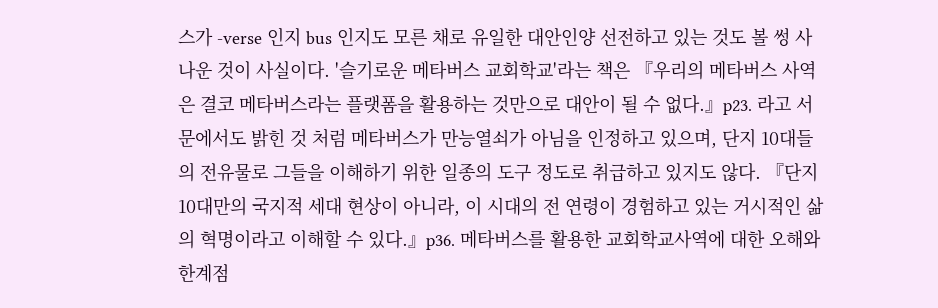스가 -verse 인지 bus 인지도 모른 채로 유일한 대안인양 선전하고 있는 것도 볼 썽 사나운 것이 사실이다. '슬기로운 메타버스 교회학교'라는 책은 『우리의 메타버스 사역은 결코 메타버스라는 플랫폼을 활용하는 것만으로 대안이 될 수 없다.』p23. 라고 서문에서도 밝힌 것 처럼 메타버스가 만능열쇠가 아님을 인정하고 있으며, 단지 10대들의 전유물로 그들을 이해하기 위한 일종의 도구 정도로 취급하고 있지도 않다. 『단지 10대만의 국지적 세대 현상이 아니라, 이 시대의 전 연령이 경험하고 있는 거시적인 삶의 혁명이라고 이해할 수 있다.』p36. 메타버스를 활용한 교회학교사역에 대한 오해와 한계점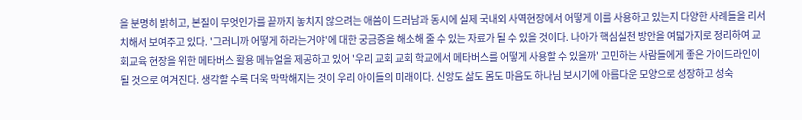을 분명히 밝히고, 본질이 무엇인가를 끝까지 놓치지 않으려는 애씀이 드러남과 동시에 실제 국내외 사역현장에서 어떻게 이를 사용하고 있는지 다양한 사례들을 리서치해서 보여주고 있다. '그러니까 어떻게 하라는거야'에 대한 궁금증을 해소해 줄 수 있는 자료가 될 수 있을 것이다. 나아가 핵심실천 방안을 여덟가지로 정리하여 교회교육 현장을 위한 메타버스 활용 메뉴얼을 제공하고 있어 '우리 교회 교회 학교에서 메타버스를 어떻게 사용할 수 있을까' 고민하는 사람들에게 좋은 가이드라인이 될 것으로 여겨진다. 생각할 수록 더욱 막막해지는 것이 우리 아이들의 미래이다. 신앙도 삶도 몸도 마음도 하나님 보시기에 아름다운 모양으로 성장하고 성숙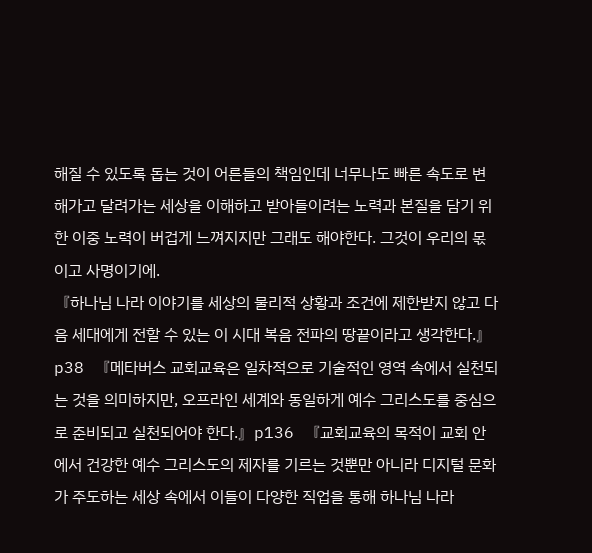해질 수 있도록 돕는 것이 어른들의 책임인데 너무나도 빠른 속도로 변해가고 달려가는 세상을 이해하고 받아들이려는 노력과 본질을 담기 위한 이중 노력이 버겁게 느껴지지만 그래도 해야한다. 그것이 우리의 몫이고 사명이기에.
『하나님 나라 이야기를 세상의 물리적 상황과 조건에 제한받지 않고 다음 세대에게 전할 수 있는 이 시대 복음 전파의 땅끝이라고 생각한다.』p38 『메타버스 교회교육은 일차적으로 기술적인 영역 속에서 실천되는 것을 의미하지만, 오프라인 세계와 동일하게 예수 그리스도를 중심으로 준비되고 실천되어야 한다.』p136 『교회교육의 목적이 교회 안에서 건강한 예수 그리스도의 제자를 기르는 것뿐만 아니라 디지털 문화가 주도하는 세상 속에서 이들이 다양한 직업을 통해 하나님 나라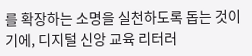를 확장하는 소명을 실천하도록 돕는 것이기에, 디지털 신앙 교육 리터러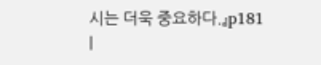시는 더욱 중요하다.』p181
|